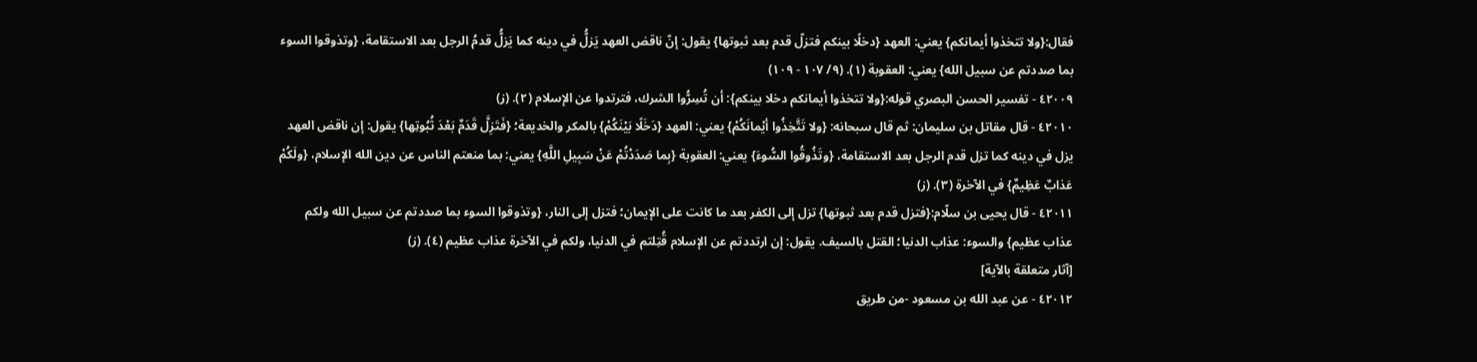فقال:{ولا تتخذوا أيمانكم} يعني: العهد {دخلًا بينكم فتزلّ قدم بعد ثبوتها} يقول: إنّ ناقض العهد يَزلُّ في دينه كما يَزلُّ قدمُ الرجل بعد الاستقامة، {وتذوقوا السوء بما صددتم عن سبيل الله} يعني: العقوبة (١). (٩/ ١٠٧ - ١٠٩)
٤٢٠٠٩ - تفسير الحسن البصري قوله:{ولا تتخذوا أيمانكم دخلا بينكم}: أن تُسِرُّوا الشرك، فترتدوا عن الإسلام (٢). (ز)
٤٢٠١٠ - قال مقاتل بن سليمان: ثم قال سبحانه: {ولا تَتَّخِذُوا أيْمانَكُمْ} يعني: العهد {دَخَلًا بَيْنَكُمْ} بالمكر والخديعة؛ {فَتَزِلَّ قَدَمٌ بَعْدَ ثُبُوتِها} يقول: إن ناقض العهد يزل في دينه كما تزل قدم الرجل بعد الاستقامة، {وتَذُوقُوا السُّوءَ} يعني: العقوبة {بِما صَدَدْتُمْ عَنْ سَبِيلِ اللَّهِ} يعني: بما منعتم الناس عن دين الله الإسلام، {ولَكُمْ عَذابٌ عَظِيمٌ} في الآخرة (٣). (ز)
٤٢٠١١ - قال يحيى بن سلّام:{فتزل قدم بعد ثبوتها} تزل إلى الكفر بعد ما كانت على الإيمان؛ فتزل إلى النار، {وتذوقوا السوء بما صددتم عن سبيل الله ولكم عذاب عظيم} والسوء: عذاب الدنيا؛ القتل بالسيف. يقول: إن ارتددتم عن الإسلام قُتِلتم في الدنيا، ولكم في الآخرة عذاب عظيم (٤). (ز)
[آثار متعلقة بالآية]
٤٢٠١٢ - عن عبد الله بن مسعود -من طريق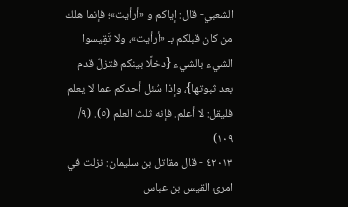الشعبي- قال: إياكم و «أرأيت»؛ فإنما هلك من كان قبلكم بـ «أرأيت»، ولا تَقِيسوا الشيء بالشيء {دخلًا بينكم فتزلّ قدم بعد ثبوتها}، وإذا سُئل أحدكم عما لا يعلم فليقل: لا أعلم. فإنه ثلث العلم (٥). (٩/ ١٠٩)
٤٢٠١٣ - قال مقاتل بن سليمان: نزلت في امرئ القيس بن عباس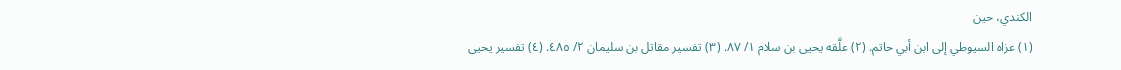الكندي، حين
(١) عزاه السيوطي إلى ابن أبي حاتم. (٢) علَّقه يحيى بن سلام ١/ ٨٧. (٣) تفسير مقاتل بن سليمان ٢/ ٤٨٥. (٤) تفسير يحيى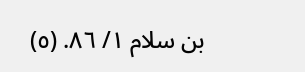بن سلام ١/ ٨٦. (٥)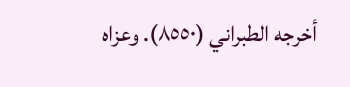أخرجه الطبراني (٨٥٥٠). وعزاه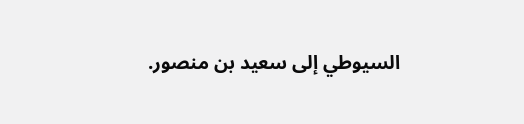السيوطي إلى سعيد بن منصور.